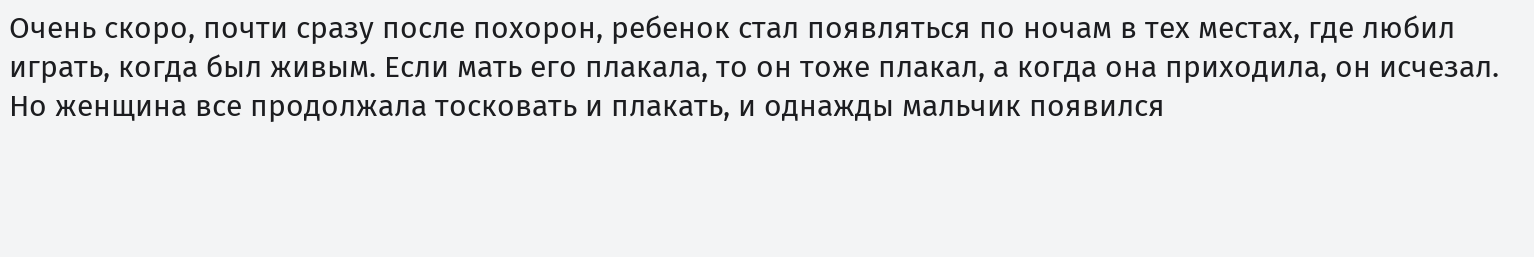Очень скоро, почти сразу после похорон, ребенок стал появляться по ночам в тех местах, где любил играть, когда был живым. Если мать его плакала, то он тоже плакал, а когда она приходила, он исчезал.
Но женщина все продолжала тосковать и плакать, и однажды мальчик появился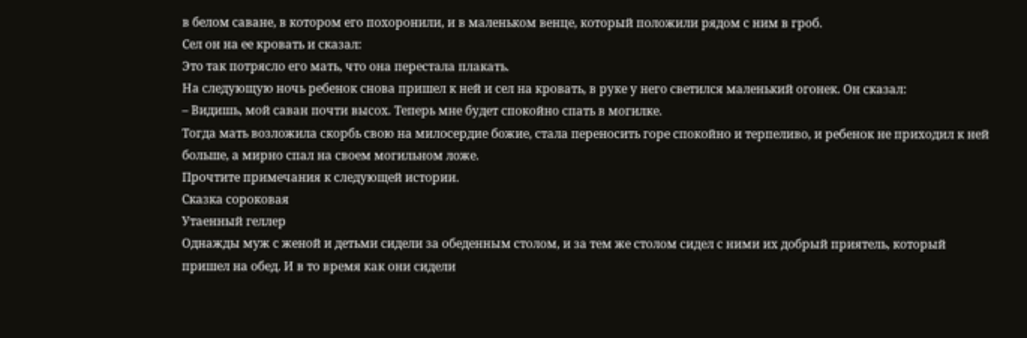в белом саване, в котором его похоронили, и в маленьком венце, который положили рядом с ним в гроб.
Сел он на ее кровать и сказал:
Это так потрясло его мать, что она перестала плакать.
На следующую ночь ребенок снова пришел к ней и сел на кровать, в руке у него светился маленький огонек. Он сказал:
– Видишь, мой саван почти высох. Теперь мне будет спокойно спать в могилке.
Тогда мать возложила скорбь свою на милосердие божие, стала переносить горе спокойно и терпеливо, и ребенок не приходил к ней больше, а мирно спал на своем могильном ложе.
Прочтите примечания к следующей истории.
Сказка сороковая
Утаенный геллер
Однажды муж с женой и детьми сидели за обеденным столом, и за тем же столом сидел с ними их добрый приятель, который пришел на обед. И в то время как они сидели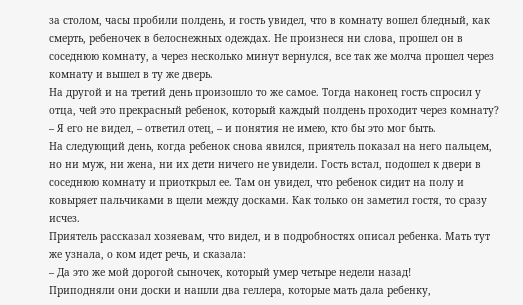за столом, часы пробили полдень, и гость увидел, что в комнату вошел бледный, как смерть, ребеночек в белоснежных одеждах. Не произнеся ни слова, прошел он в соседнюю комнату, а через несколько минут вернулся, все так же молча прошел через комнату и вышел в ту же дверь.
На другой и на третий день произошло то же самое. Тогда наконец гость спросил у отца, чей это прекрасный ребенок, который каждый полдень проходит через комнату?
– Я его не видел, – ответил отец, – и понятия не имею, кто бы это мог быть.
На следующий день, когда ребенок снова явился, приятель показал на него пальцем, но ни муж, ни жена, ни их дети ничего не увидели. Гость встал, подошел к двери в соседнюю комнату и приоткрыл ее. Там он увидел, что ребенок сидит на полу и ковыряет пальчиками в щели между досками. Как только он заметил гостя, то сразу исчез.
Приятель рассказал хозяевам, что видел, и в подробностях описал ребенка. Мать тут же узнала, о ком идет речь, и сказала:
– Да это же мой дорогой сыночек, который умер четыре недели назад!
Приподняли они доски и нашли два геллера, которые мать дала ребенку,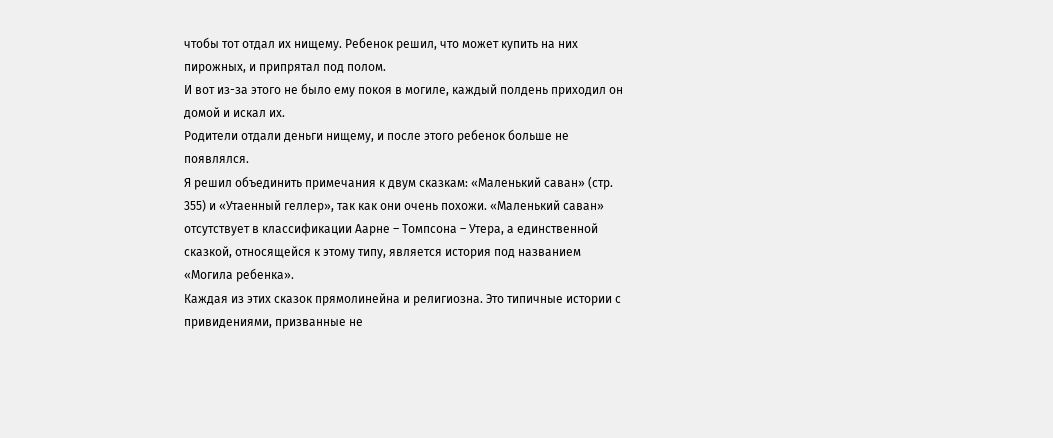чтобы тот отдал их нищему. Ребенок решил, что может купить на них пирожных, и припрятал под полом.
И вот из-за этого не было ему покоя в могиле, каждый полдень приходил он домой и искал их.
Родители отдали деньги нищему, и после этого ребенок больше не появлялся.
Я решил объединить примечания к двум сказкам: «Маленький саван» (стр. 355) и «Утаенный геллер», так как они очень похожи. «Маленький саван» отсутствует в классификации Аарне – Томпсона – Утера, а единственной сказкой, относящейся к этому типу, является история под названием «Могила ребенка».
Каждая из этих сказок прямолинейна и религиозна. Это типичные истории с привидениями, призванные не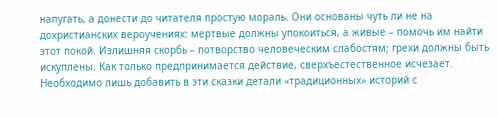напугать, а донести до читателя простую мораль. Они основаны чуть ли не на дохристианских вероучениях: мертвые должны упокоиться, а живые – помочь им найти этот покой. Излишняя скорбь – потворство человеческим слабостям; грехи должны быть искуплены. Как только предпринимается действие, сверхъестественное исчезает.
Необходимо лишь добавить в эти сказки детали «традиционных» историй с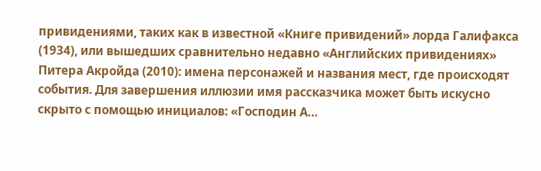привидениями, таких как в известной «Книге привидений» лорда Галифакса (1934), или вышедших сравнительно недавно «Английских привидениях» Питера Акройда (2010): имена персонажей и названия мест, где происходят события. Для завершения иллюзии имя рассказчика может быть искусно скрыто с помощью инициалов: «Господин А…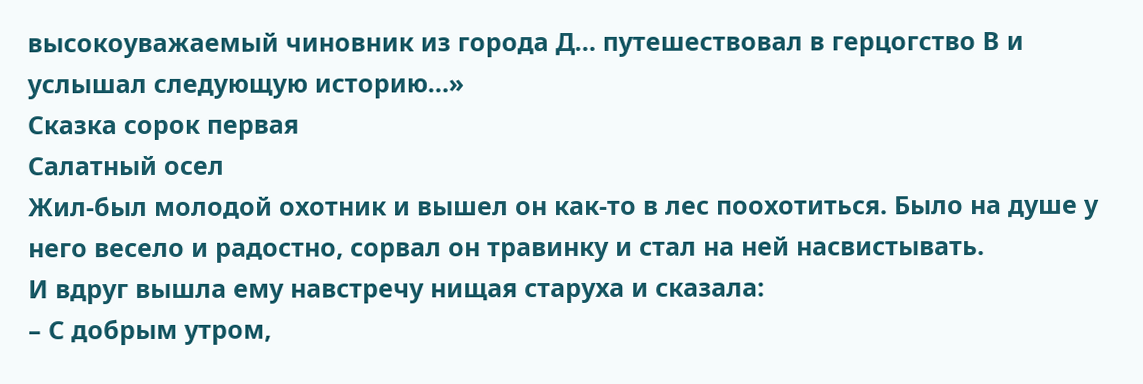высокоуважаемый чиновник из города Д… путешествовал в герцогство В и услышал следующую историю…»
Сказка сорок первая
Салатный осел
Жил-был молодой охотник и вышел он как-то в лес поохотиться. Было на душе у него весело и радостно, сорвал он травинку и стал на ней насвистывать.
И вдруг вышла ему навстречу нищая старуха и сказала:
– С добрым утром,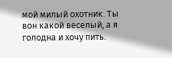мой милый охотник. Ты вон какой веселый, а я голодна и хочу пить.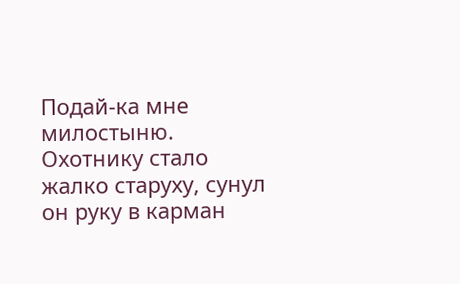Подай-ка мне милостыню.
Охотнику стало жалко старуху, сунул он руку в карман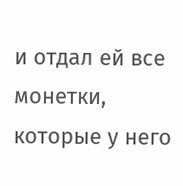и отдал ей все монетки, которые у него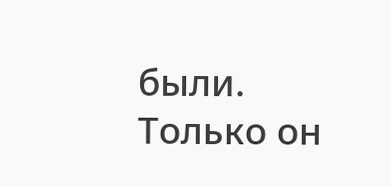были. Только он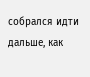собрался идти дальше, как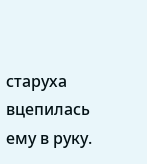старуха вцепилась ему в руку.